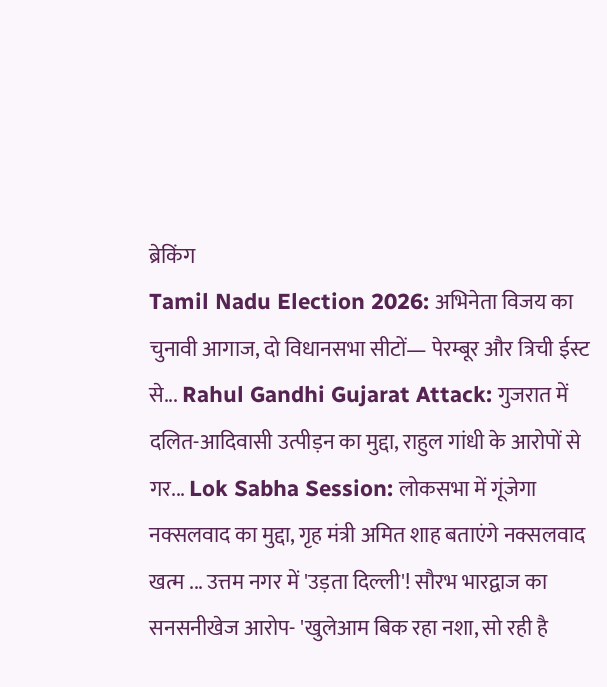ब्रेकिंग
Tamil Nadu Election 2026: अभिनेता विजय का चुनावी आगाज, दो विधानसभा सीटों— पेरम्बूर और त्रिची ईस्ट से... Rahul Gandhi Gujarat Attack: गुजरात में दलित-आदिवासी उत्पीड़न का मुद्दा, राहुल गांधी के आरोपों से गर... Lok Sabha Session: लोकसभा में गूंजेगा नक्सलवाद का मुद्दा, गृह मंत्री अमित शाह बताएंगे नक्सलवाद खत्म ... उत्तम नगर में 'उड़ता दिल्ली'! सौरभ भारद्वाज का सनसनीखेज आरोप- 'खुलेआम बिक रहा नशा, सो रही है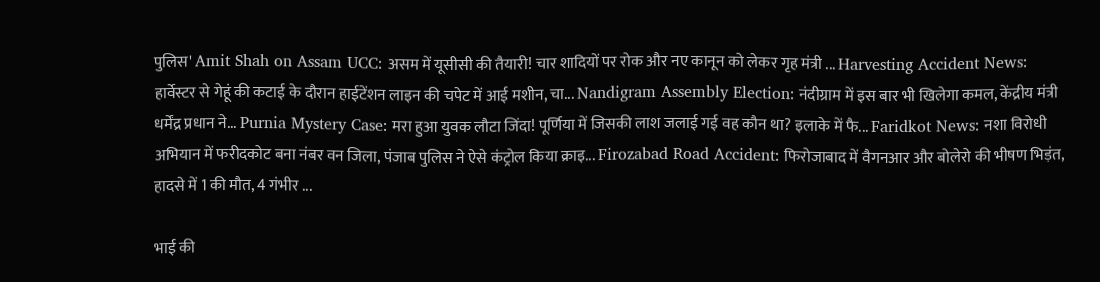पुलिस' Amit Shah on Assam UCC: असम में यूसीसी की तैयारी! चार शादियों पर रोक और नए कानून को लेकर गृह मंत्री ... Harvesting Accident News: हार्वेस्टर से गेहूं की कटाई के दौरान हाईटेंशन लाइन की चपेट में आई मशीन, चा... Nandigram Assembly Election: नंदीग्राम में इस बार भी खिलेगा कमल, केंद्रीय मंत्री धर्मेंद्र प्रधान ने... Purnia Mystery Case: मरा हुआ युवक लौटा जिंदा! पूर्णिया में जिसकी लाश जलाई गई वह कौन था? इलाके में फै... Faridkot News: नशा विरोधी अभियान में फरीदकोट बना नंबर वन जिला, पंजाब पुलिस ने ऐसे कंट्रोल किया क्राइ... Firozabad Road Accident: फिरोजाबाद में वैगनआर और बोलेरो की भीषण भिड़ंत, हादसे में 1 की मौत, 4 गंभीर ...

भाई की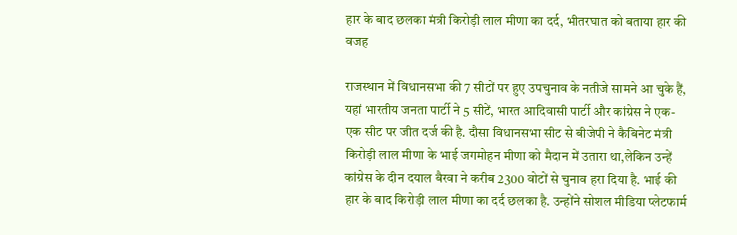हार के बाद छलका मंत्री किरोड़ी लाल मीणा का दर्द, भीतरघात को बताया हार की वजह

राजस्थान में विधानसभा की 7 सीटों पर हुए उपचुनाव के नतीजे सामने आ चुके हैं, यहां भारतीय जनता पार्टी ने 5 सीटें, भारत आदिवासी पार्टी और कांग्रेस ने एक-एक सीट पर जीत दर्ज की है. दौसा विधानसभा सीट से बीजेपी ने कैबिनेट मंत्री किरोड़ी लाल मीणा के भाई जगमोहन मीणा को मैदान में उतारा था,लेकिन उन्हें कांग्रेस के दीन दयाल बैरवा ने करीब 2300 वोटों से चुनाव हरा दिया है. भाई की हार के बाद किरोड़ी लाल मीणा का दर्द छलका है. उन्होंने सोशल मीडिया प्लेटफार्म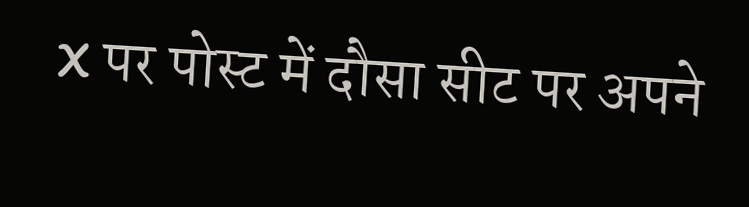X पर पोस्ट में दौसा सीट पर अपने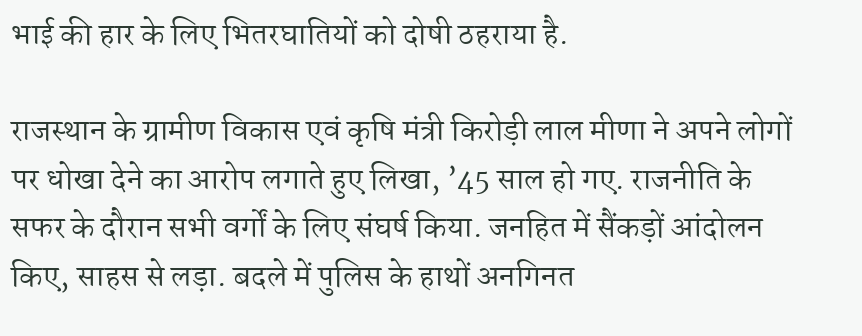भाई की हार के लिए भितरघातियों को दोषी ठहराया है.

राजस्थान के ग्रामीण विकास एवं कृषि मंत्री किरोड़ी लाल मीणा ने अपने लोगों पर धोखा देने का आरोप लगाते हुए लिखा, ’45 साल हो गए. राजनीति के सफर के दौरान सभी वर्गों के लिए संघर्ष किया. जनहित में सैंकड़ों आंदोलन किए, साहस से लड़ा. बदले में पुलिस के हाथों अनगिनत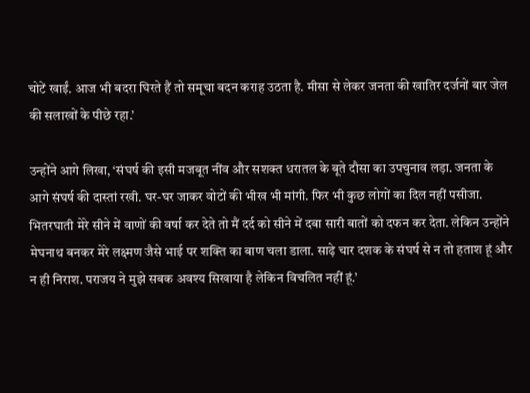चोटें खाईं. आज भी बदरा घिरते हैं तो समूचा बदन कराह उठता है. मीसा से लेकर जनता की खातिर दर्जनों बार जेल की सलाखों के पीछे रहा.’

उन्होंने आगे लिखा, ‘संघर्ष की इसी मजबूत नींव और सशक्त धरातल के बूते दौसा का उपचुनाव लड़ा. जनता के आगे संघर्ष की दास्तां रखी. घर-घर जाकर वोटों की भीख भी मांगी. फिर भी कुछ लोगों का दिल नहीं पसीजा. भितरघाती मेरे सीने में वाणों की वर्षा कर देते तो मैं दर्द को सीने में दबा सारी बातों को दफन कर देता. लेकिन उन्होंने मेघनाथ बनकर मेरे लक्ष्मण जैसे भाई पर शक्ति का बाण चला डाला. साढ़े चार दशक के संघर्ष से न तो हताश हूं और न ही निराश. पराजय ने मुझे सबक अवश्य सिखाया है लेकिन विचलित नहीं हूं.’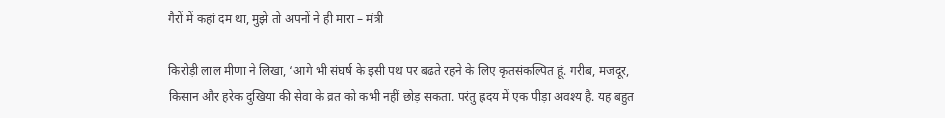गैरों में कहां दम था, मुझे तो अपनों ने ही मारा – मंत्री

किरोड़ी लाल मीणा ने लिखा, ‘आगे भी संघर्ष के इसी पथ पर बढते रहने के लिए कृतसंकल्पित हूं. गरीब, मजदूर, किसान और हरेक दुखिया की सेवा के व्रत को कभी नहीं छोड़ सकता. परंतु ह्रदय में एक पीड़ा अवश्य है. यह बहुत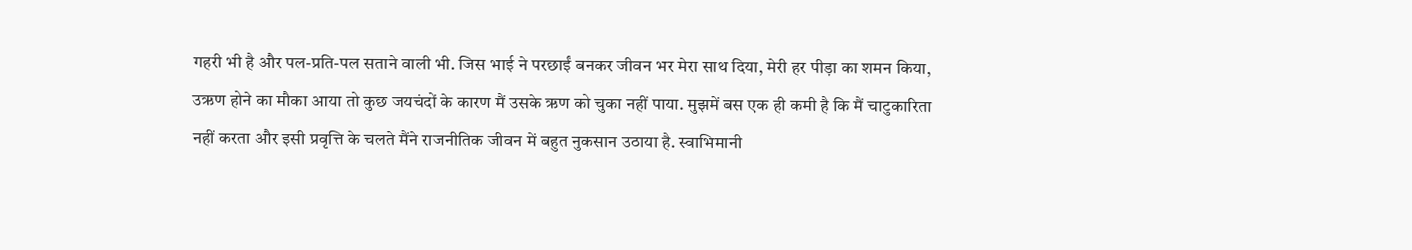गहरी भी है और पल-प्रति-पल सताने वाली भी. जिस भाई ने परछाईं बनकर जीवन भर मेरा साथ दिया, मेरी हर पीड़ा का शमन किया, उऋण होने का मौका आया तो कुछ जयचंदों के कारण मैं उसके ऋण को चुका नहीं पाया. मुझमें बस एक ही कमी है कि मैं चाटुकारिता नहीं करता और इसी प्रवृत्ति के चलते मैंने राजनीतिक जीवन में बहुत नुकसान उठाया है. स्वाभिमानी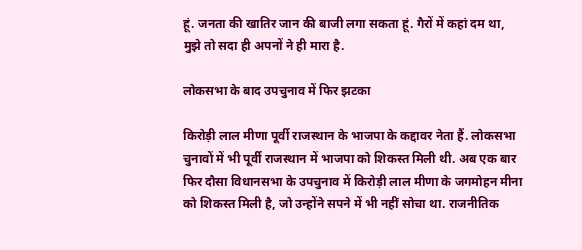हूं. जनता की खातिर जान की बाजी लगा सकता हूं. गैरों में कहां दम था, मुझे तो सदा ही अपनों ने ही मारा है.

लोकसभा के बाद उपचुनाव में फिर झटका

किरोड़ी लाल मीणा पूर्वी राजस्थान के भाजपा के कद्दावर नेता हैं. लोकसभा चुनावों में भी पूर्वी राजस्थान में भाजपा को शिकस्त मिली थी. अब एक बार फिर दौसा विधानसभा के उपचुनाव में किरोड़ी लाल मीणा के जगमोहन मीना को शिकस्त मिली है, जो उन्होंने सपने में भी नहीं सोचा था. राजनीतिक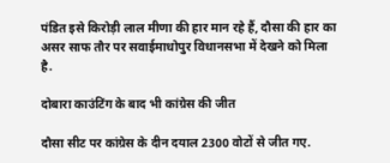पंडित इसे किरोड़ी लाल मीणा की हार मान रहे हैं, दौसा की हार का असर साफ तौर पर सवाईमाधोपुर विधानसभा में देखने को मिला है.

दोबारा काउंटिंग के बाद भी कांग्रेस की जीत

दौसा सीट पर कांग्रेस के दीन दयाल 2300 वोटों से जीत गए.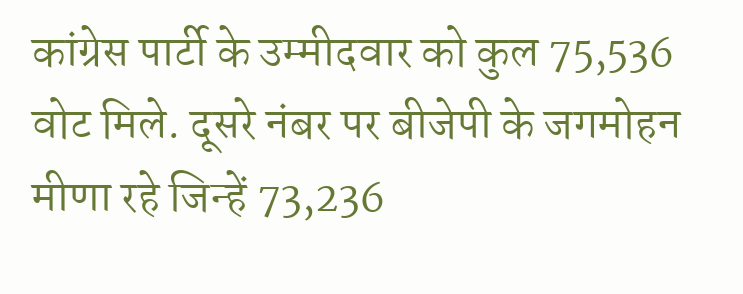कांग्रेस पार्टी के उम्मीदवार को कुल 75,536 वोट मिले. दूसरे नंबर पर बीजेपी के जगमोहन मीणा रहे जिन्हें 73,236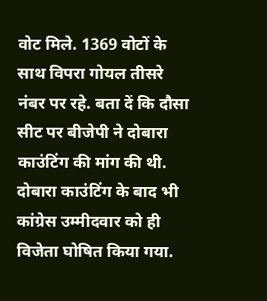वोट मिले. 1369 वोटों के साथ विपरा गोयल तीसरे नंबर पर रहे. बता दें कि दौसा सीट पर बीजेपी ने दोबारा काउंटिंग की मांग की थी. दोबारा काउंटिंग के बाद भी कांग्रेस उम्मीदवार को ही विजेता घोषित किया गया.